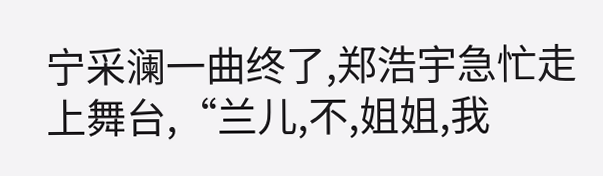宁采澜一曲终了,郑浩宇急忙走上舞台,“兰儿,不,姐姐,我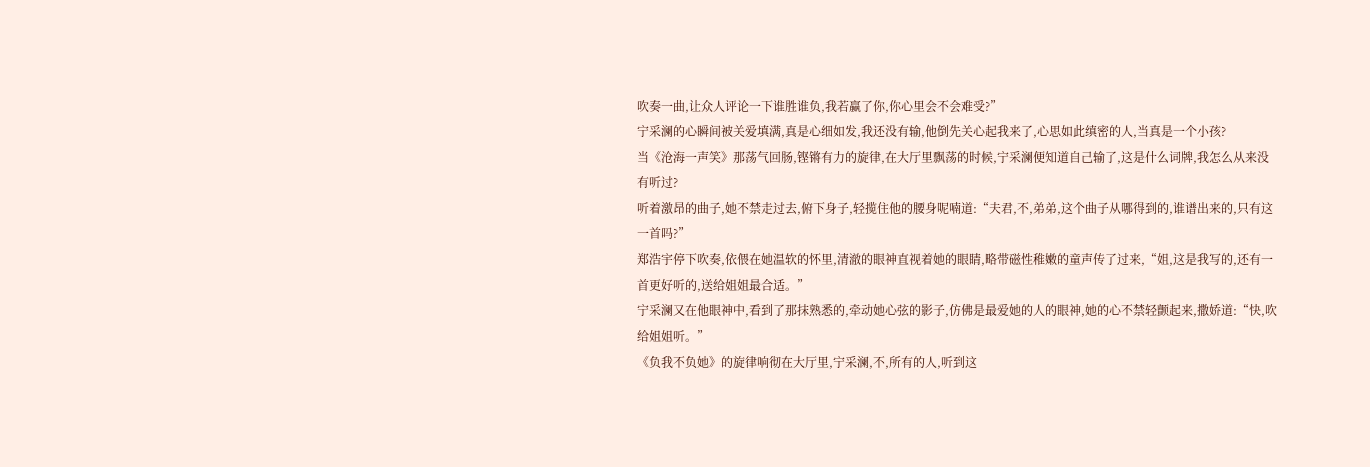吹奏一曲,让众人评论一下谁胜谁负,我若赢了你,你心里会不会难受?”
宁采澜的心瞬间被关爱填满,真是心细如发,我还没有输,他倒先关心起我来了,心思如此缜密的人,当真是一个小孩?
当《沧海一声笑》那荡气回肠,铿锵有力的旋律,在大厅里飘荡的时候,宁采澜便知道自己输了,这是什么词牌,我怎么从来没有听过?
听着激昂的曲子,她不禁走过去,俯下身子,轻揽住他的腰身呢喃道:“夫君,不,弟弟,这个曲子从哪得到的,谁谱出来的,只有这一首吗?”
郑浩宇停下吹奏,依偎在她温软的怀里,清澈的眼神直视着她的眼睛,略带磁性稚嫩的童声传了过来,“姐,这是我写的,还有一首更好听的,送给姐姐最合适。”
宁采澜又在他眼神中,看到了那抹熟悉的,牵动她心弦的影子,仿佛是最爱她的人的眼神,她的心不禁轻颤起来,撒娇道:“快,吹给姐姐听。”
《负我不负她》的旋律响彻在大厅里,宁采澜,不,所有的人,听到这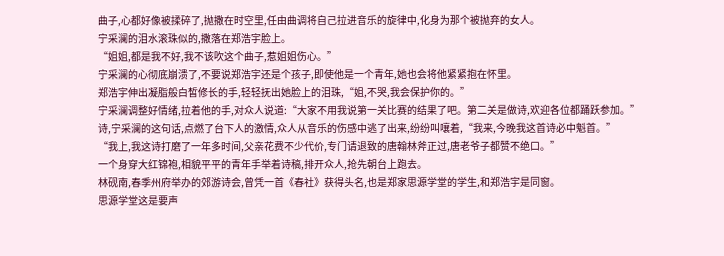曲子,心都好像被揉碎了,抛撒在时空里,任由曲调将自己拉进音乐的旋律中,化身为那个被抛弃的女人。
宁采澜的泪水滚珠似的,撒落在郑浩宇脸上。
“姐姐,都是我不好,我不该吹这个曲子,惹姐姐伤心。”
宁采澜的心彻底崩溃了,不要说郑浩宇还是个孩子,即使他是一个青年,她也会将他紧紧抱在怀里。
郑浩宇伸出凝脂般白皙修长的手,轻轻抚出她脸上的泪珠,“姐,不哭,我会保护你的。”
宁采澜调整好情绪,拉着他的手,对众人说道:“大家不用我说第一关比赛的结果了吧。第二关是做诗,欢迎各位都踊跃参加。”
诗,宁采澜的这句话,点燃了台下人的激情,众人从音乐的伤感中逃了出来,纷纷叫嚷着,“我来,今晚我这首诗必中魁首。”
“我上,我这诗打磨了一年多时间,父亲花费不少代价,专门请退致的唐翰林斧正过,唐老爷子都赞不绝口。”
一个身穿大红锦袍,相貌平平的青年手举着诗稿,排开众人,抢先朝台上跑去。
林砚南,春季州府举办的郊游诗会,曾凭一首《春社》获得头名,也是郑家思源学堂的学生,和郑浩宇是同窗。
思源学堂这是要声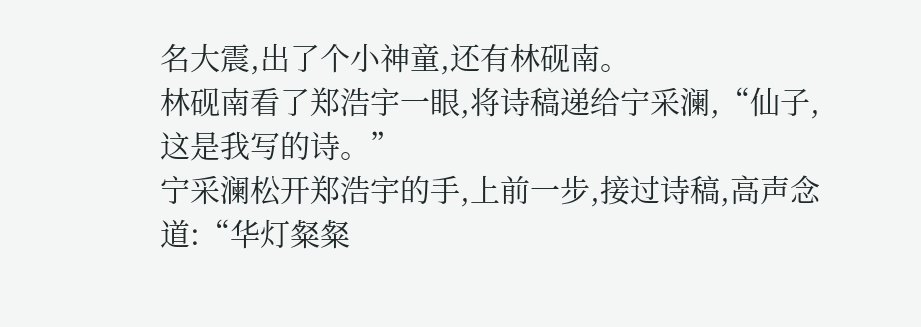名大震,出了个小神童,还有林砚南。
林砚南看了郑浩宇一眼,将诗稿递给宁采澜,“仙子,这是我写的诗。”
宁采澜松开郑浩宇的手,上前一步,接过诗稿,高声念道:“华灯粲粲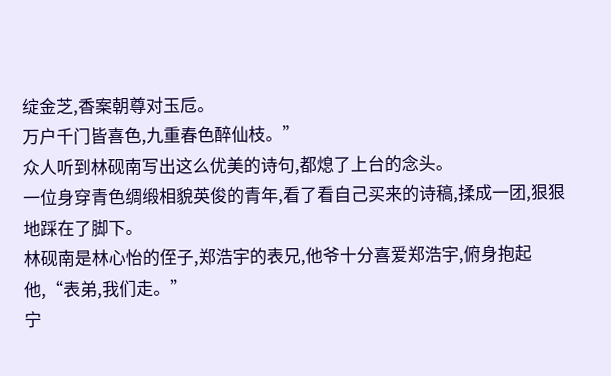绽金芝,香案朝尊对玉卮。
万户千门皆喜色,九重春色醉仙枝。”
众人听到林砚南写出这么优美的诗句,都熄了上台的念头。
一位身穿青色绸缎相貌英俊的青年,看了看自己买来的诗稿,揉成一团,狠狠地踩在了脚下。
林砚南是林心怡的侄子,郑浩宇的表兄,他爷十分喜爱郑浩宇,俯身抱起他,“表弟,我们走。”
宁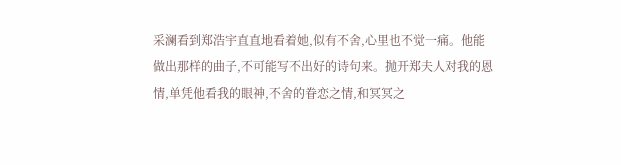采澜看到郑浩宇直直地看着她,似有不舍,心里也不觉一痛。他能做出那样的曲子,不可能写不出好的诗句来。抛开郑夫人对我的恩情,单凭他看我的眼神,不舍的眷恋之情,和冥冥之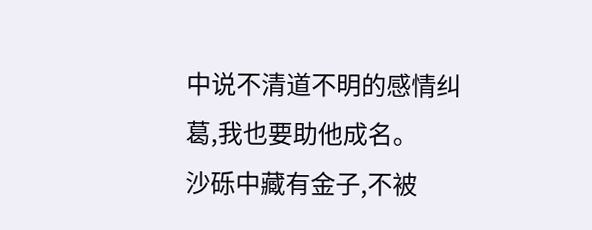中说不清道不明的感情纠葛,我也要助他成名。
沙砾中藏有金子,不被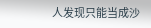人发现只能当成沙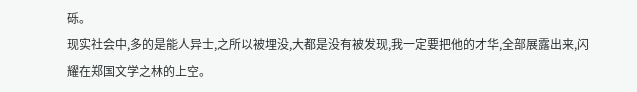砾。
现实社会中,多的是能人异士,之所以被埋没,大都是没有被发现,我一定要把他的才华,全部展露出来,闪耀在郑国文学之林的上空。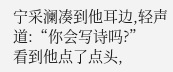宁采澜凑到他耳边,轻声道:“你会写诗吗?”
看到他点了点头,